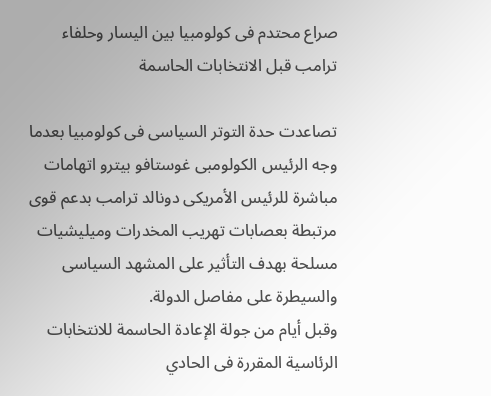صراع محتدم فى كولومبيا بين اليسار وحلفاء ترامب قبل الانتخابات الحاسمة

تصاعدت حدة التوتر السياسى فى كولومبيا بعدما وجه الرئيس الكولومبى غوستافو بيترو اتهامات مباشرة للرئيس الأمريكى دونالد ترامب بدعم قوى مرتبطة بعصابات تهريب المخدرات وميليشيات مسلحة بهدف التأثير على المشهد السياسى والسيطرة على مفاصل الدولة.
وقبل أيام من جولة الإعادة الحاسمة للانتخابات الرئاسية المقررة فى الحادي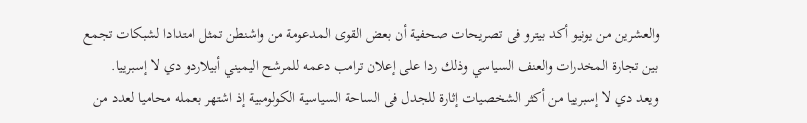والعشرين من يونيو أكد بيترو فى تصريحات صحفية أن بعض القوى المدعومة من واشنطن تمثل امتدادا لشبكات تجمع بين تجارة المخدرات والعنف السياسي وذلك ردا على إعلان ترامب دعمه للمرشح اليميني أبيلاردو دي لا إسبرييا.
ويعد دي لا إسبرييا من أكثر الشخصيات إثارة للجدل فى الساحة السياسية الكولومبية إذ اشتهر بعمله محاميا لعدد من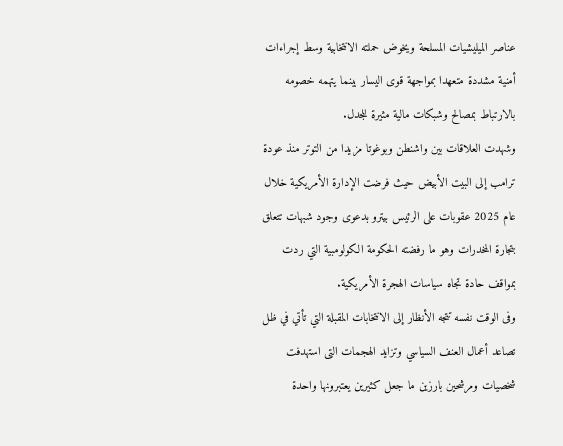عناصر الميليشيات المسلحة ويخوض حملته الانتخابية وسط إجراءات أمنية مشددة متعهدا بمواجهة قوى اليسار بينما يتهمه خصومه بالارتباط بمصالح وشبكات مالية مثيرة للجدل.
وشهدت العلاقات بين واشنطن وبوغوتا مزيدا من التوتر منذ عودة ترامب إلى البيت الأبيض حيث فرضت الإدارة الأمريكية خلال عام 2025 عقوبات على الرئيس بيترو بدعوى وجود شبهات تتعلق بتجارة المخدرات وهو ما رفضته الحكومة الكولومبية التي ردت بمواقف حادة تجاه سياسات الهجرة الأمريكية.
وفى الوقت نفسه تتجه الأنظار إلى الانتخابات المقبلة التي تأتي في ظل تصاعد أعمال العنف السياسي وتزايد الهجمات التى استهدفت شخصيات ومرشحين بارزين ما جعل كثيرين يعتبرونها واحدة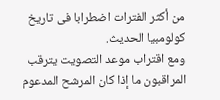من أكثر الفترات اضطرابا فى تاريخ كولومبيا الحديث.
ومع اقتراب موعد التصويت يترقب المراقبون ما إذا كان المرشح المدعوم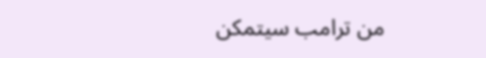من ترامب سيتمكن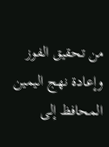من تحقيق الفوز وإعادة نهج اليمين المحافظ إلى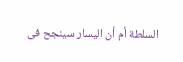السلطة أم أن اليسار سينجح فى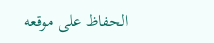الحفاظ على موقعه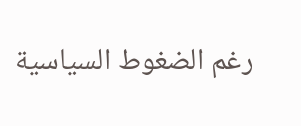رغم الضغوط السياسية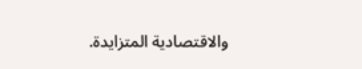والاقتصادية المتزايدة.